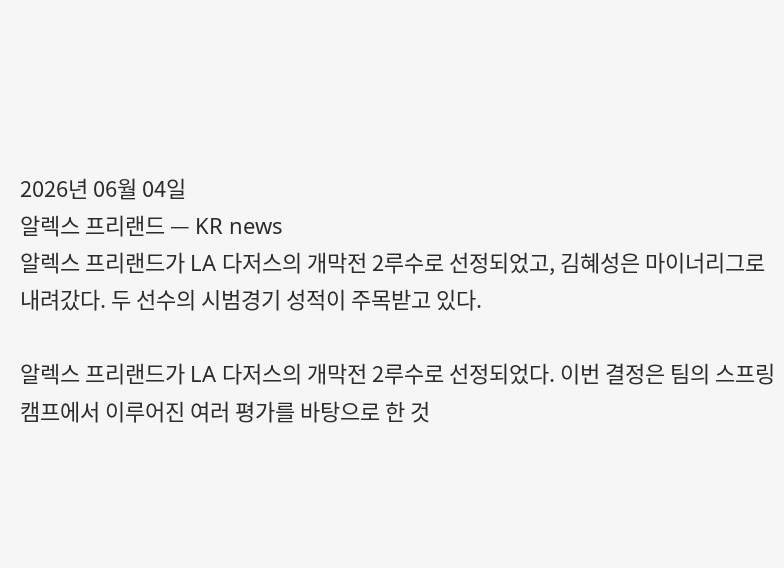2026년 06월 04일
알렉스 프리랜드 — KR news
알렉스 프리랜드가 LA 다저스의 개막전 2루수로 선정되었고, 김혜성은 마이너리그로 내려갔다. 두 선수의 시범경기 성적이 주목받고 있다.

알렉스 프리랜드가 LA 다저스의 개막전 2루수로 선정되었다. 이번 결정은 팀의 스프링 캠프에서 이루어진 여러 평가를 바탕으로 한 것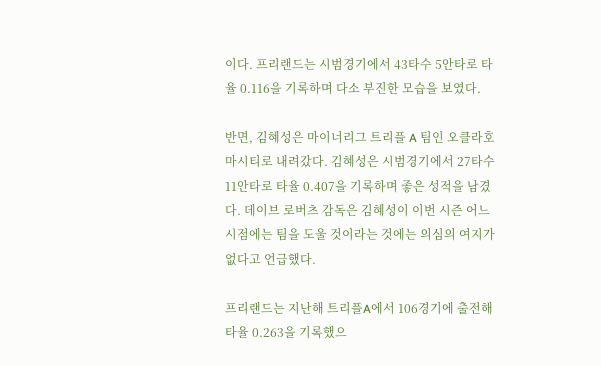이다. 프리랜드는 시범경기에서 43타수 5안타로 타율 0.116을 기록하며 다소 부진한 모습을 보였다.

반면, 김혜성은 마이너리그 트리플 A 팀인 오클라호마시티로 내려갔다. 김혜성은 시범경기에서 27타수 11안타로 타율 0.407을 기록하며 좋은 성적을 남겼다. 데이브 로버츠 감독은 김혜성이 이번 시즌 어느 시점에는 팀을 도울 것이라는 것에는 의심의 여지가 없다고 언급했다.

프리랜드는 지난해 트리플A에서 106경기에 출전해 타율 0.263을 기록했으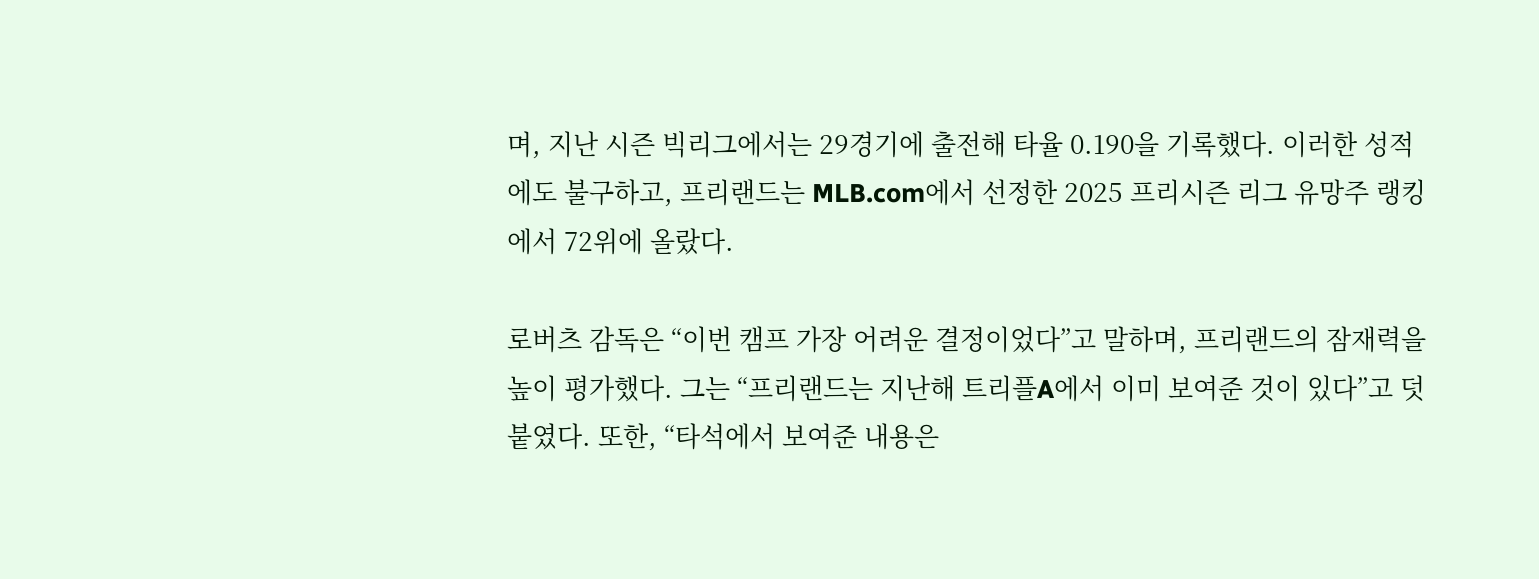며, 지난 시즌 빅리그에서는 29경기에 출전해 타율 0.190을 기록했다. 이러한 성적에도 불구하고, 프리랜드는 MLB.com에서 선정한 2025 프리시즌 리그 유망주 랭킹에서 72위에 올랐다.

로버츠 감독은 “이번 캠프 가장 어려운 결정이었다”고 말하며, 프리랜드의 잠재력을 높이 평가했다. 그는 “프리랜드는 지난해 트리플A에서 이미 보여준 것이 있다”고 덧붙였다. 또한, “타석에서 보여준 내용은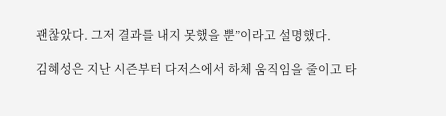괜찮았다. 그저 결과를 내지 못했을 뿐”이라고 설명했다.

김혜성은 지난 시즌부터 다저스에서 하체 움직임을 줄이고 타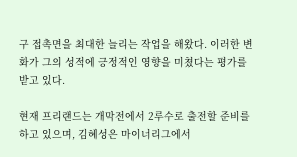구 접촉면을 최대한 늘리는 작업을 해왔다. 이러한 변화가 그의 성적에 긍정적인 영향을 미쳤다는 평가를 받고 있다.

현재 프리랜드는 개막전에서 2루수로 출전할 준비를 하고 있으며, 김혜성은 마이너리그에서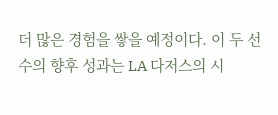더 많은 경험을 쌓을 예정이다. 이 두 선수의 향후 성과는 LA 다저스의 시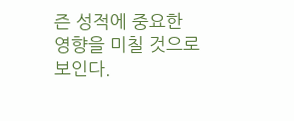즌 성적에 중요한 영향을 미칠 것으로 보인다.